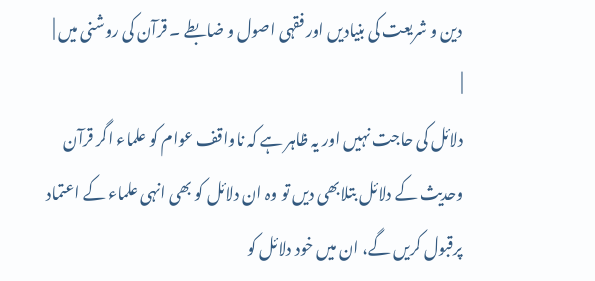دین و شریعت کی بنیادیں اور فقہی اصول و ضابطے ۔ قرآن کی روشنی میں |
|
دلائل کی حاجت نہیں اور یہ ظاہر ہے کہ ناواقف عوام کو علماء اگر قرآن وحدیث کے دلائل بتلابھی دیں تو وہ ان دلائل کو بھی انہی علماء کے اعتماد پرقبول کریں گے، ان میں خود دلائل کو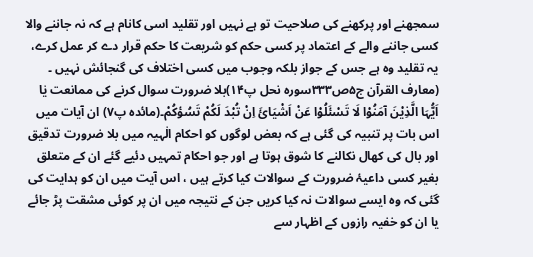سمجھنے اور پرکھنے کی صلاحیت تو ہے نہیں اور تقلید اسی کانام ہے کہ نہ جاننے والا کسی جاننے والے کے اعتماد پر کسی حکم کو شریعت کا حکم قرار دے کر عمل کرے، یہ تقلید وہ ہے جس کے جواز بلکہ وجوب میں کسی اختلاف کی گنجائش نہیں ۔ (معارف القرآن ج۵ص۳۳۳سورہ نحل پ۱۴)بلا ضرورت سوال کرنے کی ممانعت یٰا اَیُّہَا الَّذِیْنَ آمَنُوْا لَا تَسْئَلُوْا عَنْ اَشْیَائَ اِنْ تُبْدَ لَکُمْ تَسُؤکُمْ۔(مائدہ پ۷) ان آیات میں اس بات پر تنبیہ کی گئی ہے کہ بعض لوگوں کو احکام الٰہیہ میں بلا ضرورت تدقیق اور بال کی کھال نکالنے کا شوق ہوتا ہے اور جو احکام تمہیں دئیے گئے ان کے متعلق بغیر کسی داعیۂ ضرورت کے سوالات کیا کرتے ہیں ، اس آیت میں ان کو ہدایت کی گئی کہ وہ ایسے سوالات نہ کیا کریں جن کے نتیجہ میں ان پر کوئی مشقت پڑ جائے یا ان کو خفیہ رازوں کے اظہار سے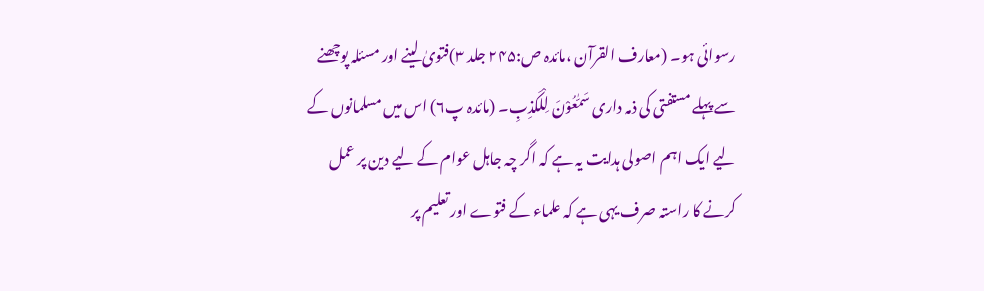رسوائی ہو۔ (معارف القرآن ،مائدہ ص:۲۴۵ جلد ۳)فتویٰ لینے اور مسئلہ پوچھنے سے پہلے مستفتی کی ذمہ داری سَمّٰعُوْنَ لِلْکَذِبِ۔ (مائدہ پ۶) اس میں مسلمانوں کے لیے ایک اہم اصولی ہدایت یہ ہے کہ اگر چہ جاہل عوام کے لیے دین پر عمل کرنے کا راستہ صرف یہی ہے کہ علماء کے فتوے اور تعلیم پر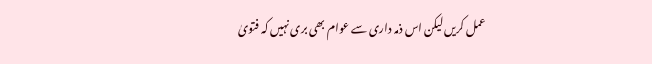عمل کریں لیکن اس ذمہ داری سے عوام بھی بری نہیں کہ فتویٰ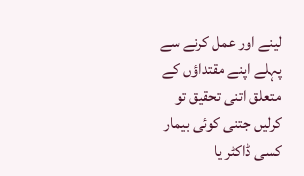لینے اور عمل کرنے سے پہلے اپنے مقتداؤں کے متعلق اتنی تحقیق تو کرلیں جتنی کوئی بیمار کسی ڈاکٹر یا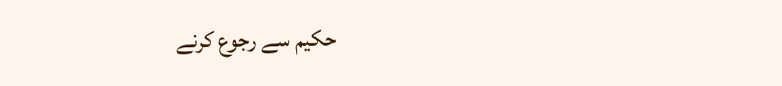حکیم سے رجوع کرنے